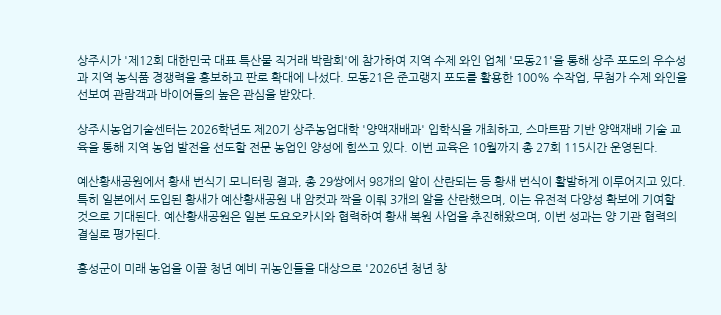상주시가 '제12회 대한민국 대표 특산물 직거래 박람회'에 참가하여 지역 수제 와인 업체 '모동21'을 통해 상주 포도의 우수성과 지역 농식품 경쟁력을 홍보하고 판로 확대에 나섰다. 모동21은 준고랭지 포도를 활용한 100% 수작업, 무첨가 수제 와인을 선보여 관람객과 바이어들의 높은 관심을 받았다.

상주시농업기술센터는 2026학년도 제20기 상주농업대학 '양액재배과' 입학식을 개최하고, 스마트팜 기반 양액재배 기술 교육을 통해 지역 농업 발전을 선도할 전문 농업인 양성에 힘쓰고 있다. 이번 교육은 10월까지 총 27회 115시간 운영된다.

예산황새공원에서 황새 번식기 모니터링 결과, 총 29쌍에서 98개의 알이 산란되는 등 황새 번식이 활발하게 이루어지고 있다. 특히 일본에서 도입된 황새가 예산황새공원 내 암컷과 짝을 이뤄 3개의 알을 산란했으며, 이는 유전적 다양성 확보에 기여할 것으로 기대된다. 예산황새공원은 일본 도요오카시와 협력하여 황새 복원 사업을 추진해왔으며, 이번 성과는 양 기관 협력의 결실로 평가된다.

홍성군이 미래 농업을 이끌 청년 예비 귀농인들을 대상으로 '2026년 청년 창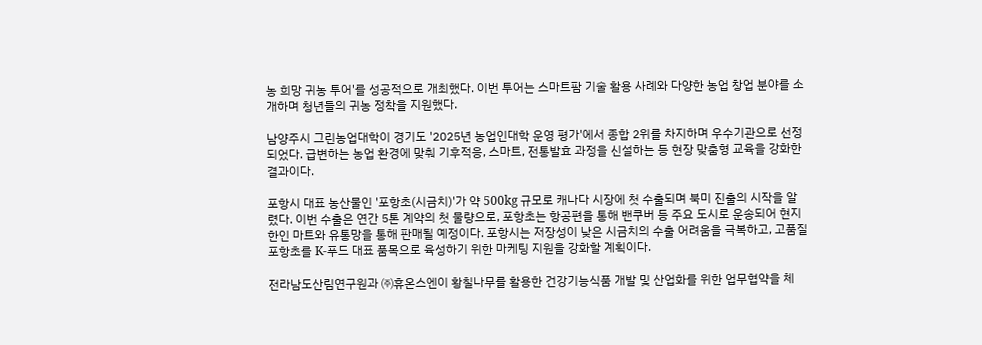농 희망 귀농 투어'를 성공적으로 개최했다. 이번 투어는 스마트팜 기술 활용 사례와 다양한 농업 창업 분야를 소개하며 청년들의 귀농 정착을 지원했다.

남양주시 그린농업대학이 경기도 '2025년 농업인대학 운영 평가'에서 종합 2위를 차지하며 우수기관으로 선정되었다. 급변하는 농업 환경에 맞춰 기후적응, 스마트, 전통발효 과정을 신설하는 등 현장 맞춤형 교육을 강화한 결과이다.

포항시 대표 농산물인 '포항초(시금치)'가 약 500kg 규모로 캐나다 시장에 첫 수출되며 북미 진출의 시작을 알렸다. 이번 수출은 연간 5톤 계약의 첫 물량으로, 포항초는 항공편을 통해 밴쿠버 등 주요 도시로 운송되어 현지 한인 마트와 유통망을 통해 판매될 예정이다. 포항시는 저장성이 낮은 시금치의 수출 어려움을 극복하고, 고품질 포항초를 K-푸드 대표 품목으로 육성하기 위한 마케팅 지원을 강화할 계획이다.

전라남도산림연구원과 ㈜휴온스엔이 황칠나무를 활용한 건강기능식품 개발 및 산업화를 위한 업무협약을 체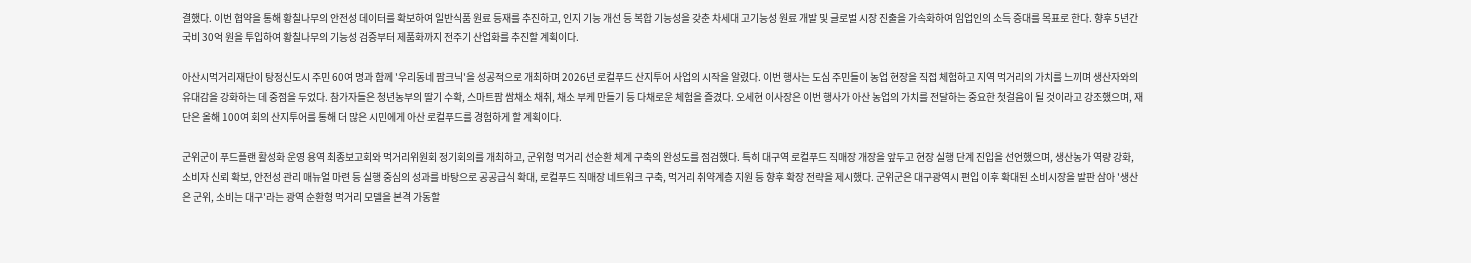결했다. 이번 협약을 통해 황칠나무의 안전성 데이터를 확보하여 일반식품 원료 등재를 추진하고, 인지 기능 개선 등 복합 기능성을 갖춘 차세대 고기능성 원료 개발 및 글로벌 시장 진출을 가속화하여 임업인의 소득 증대를 목표로 한다. 향후 5년간 국비 30억 원을 투입하여 황칠나무의 기능성 검증부터 제품화까지 전주기 산업화를 추진할 계획이다.

아산시먹거리재단이 탕정신도시 주민 60여 명과 함께 '우리동네 팜크닉'을 성공적으로 개최하며 2026년 로컬푸드 산지투어 사업의 시작을 알렸다. 이번 행사는 도심 주민들이 농업 현장을 직접 체험하고 지역 먹거리의 가치를 느끼며 생산자와의 유대감을 강화하는 데 중점을 두었다. 참가자들은 청년농부의 딸기 수확, 스마트팜 쌈채소 채취, 채소 부케 만들기 등 다채로운 체험을 즐겼다. 오세현 이사장은 이번 행사가 아산 농업의 가치를 전달하는 중요한 첫걸음이 될 것이라고 강조했으며, 재단은 올해 100여 회의 산지투어를 통해 더 많은 시민에게 아산 로컬푸드를 경험하게 할 계획이다.

군위군이 푸드플랜 활성화 운영 용역 최종보고회와 먹거리위원회 정기회의를 개최하고, 군위형 먹거리 선순환 체계 구축의 완성도를 점검했다. 특히 대구역 로컬푸드 직매장 개장을 앞두고 현장 실행 단계 진입을 선언했으며, 생산농가 역량 강화, 소비자 신뢰 확보, 안전성 관리 매뉴얼 마련 등 실행 중심의 성과를 바탕으로 공공급식 확대, 로컬푸드 직매장 네트워크 구축, 먹거리 취약계층 지원 등 향후 확장 전략을 제시했다. 군위군은 대구광역시 편입 이후 확대된 소비시장을 발판 삼아 '생산은 군위, 소비는 대구'라는 광역 순환형 먹거리 모델을 본격 가동할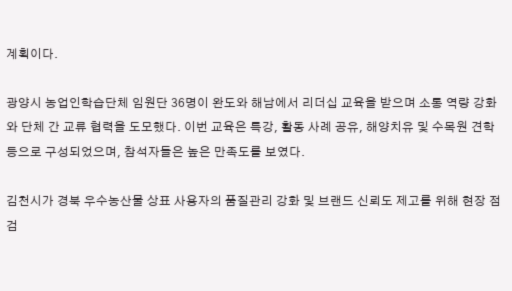계획이다.

광양시 농업인학습단체 임원단 36명이 완도와 해남에서 리더십 교육을 받으며 소통 역량 강화와 단체 간 교류 협력을 도모했다. 이번 교육은 특강, 활동 사례 공유, 해양치유 및 수목원 견학 등으로 구성되었으며, 참석자들은 높은 만족도를 보였다.

김천시가 경북 우수농산물 상표 사용자의 품질관리 강화 및 브랜드 신뢰도 제고를 위해 현장 점검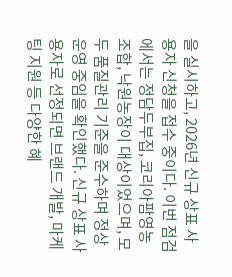을 실시하고, 2026년 신규 상표 사용자 신청을 접수 중이다. 이번 점검에서는 정담두부집, 코리아팜영농조합, 낙원농장이 대상이었으며, 모두 품질관리 기준을 준수하며 정상 운영 중임을 확인했다. 신규 상표 사용자로 선정되면 브랜드 개발, 마케팅 지원 등 다양한 혜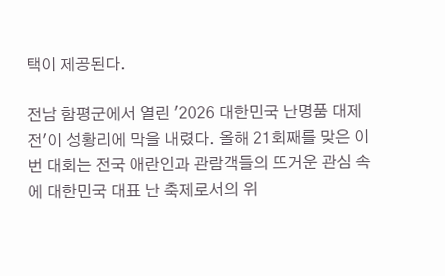택이 제공된다.

전남 함평군에서 열린 '2026 대한민국 난명품 대제전'이 성황리에 막을 내렸다. 올해 21회째를 맞은 이번 대회는 전국 애란인과 관람객들의 뜨거운 관심 속에 대한민국 대표 난 축제로서의 위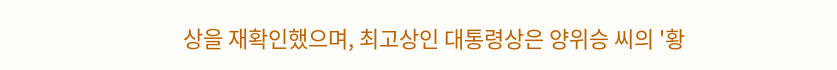상을 재확인했으며, 최고상인 대통령상은 양위승 씨의 '황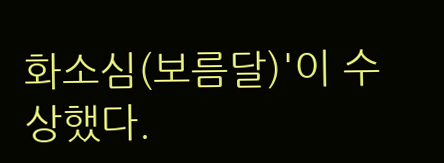화소심(보름달)'이 수상했다.